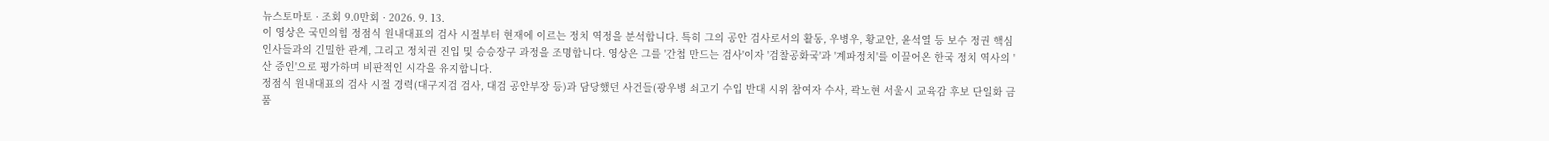뉴스토마토 · 조회 9.0만회 · 2026. 9. 13.
이 영상은 국민의힘 정점식 원내대표의 검사 시절부터 현재에 이르는 정치 역정을 분석합니다. 특히 그의 공안 검사로서의 활동, 우병우, 황교안, 윤석열 등 보수 정권 핵심 인사들과의 긴밀한 관계, 그리고 정치권 진입 및 승승장구 과정을 조명합니다. 영상은 그를 '간첩 만드는 검사'이자 '검찰공화국'과 '계파정치'를 이끌어온 한국 정치 역사의 '산 증인'으로 평가하며 비판적인 시각을 유지합니다.
정점식 원내대표의 검사 시절 경력(대구지검 검사, 대검 공안부장 등)과 담당했던 사건들(광우병 쇠고기 수입 반대 시위 참여자 수사, 곽노현 서울시 교육감 후보 단일화 금품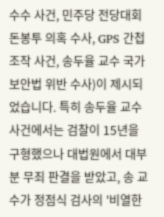수수 사건, 민주당 전당대회 돈봉투 의혹 수사, GPS 간첩 조작 사건, 송두율 교수 국가보안법 위반 수사)이 제시되었습니다. 특히 송두율 교수 사건에서는 검찰이 15년을 구형했으나 대법원에서 대부분 무죄 판결을 받았고, 송 교수가 정점식 검사의 '비열한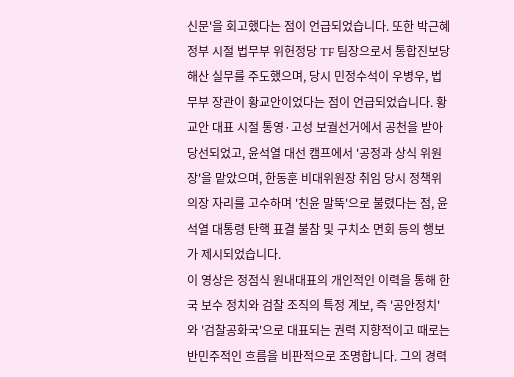신문'을 회고했다는 점이 언급되었습니다. 또한 박근혜 정부 시절 법무부 위헌정당 TF 팀장으로서 통합진보당 해산 실무를 주도했으며, 당시 민정수석이 우병우, 법무부 장관이 황교안이었다는 점이 언급되었습니다. 황교안 대표 시절 통영·고성 보궐선거에서 공천을 받아 당선되었고, 윤석열 대선 캠프에서 '공정과 상식 위원장'을 맡았으며, 한동훈 비대위원장 취임 당시 정책위의장 자리를 고수하며 '친윤 말뚝'으로 불렸다는 점, 윤석열 대통령 탄핵 표결 불참 및 구치소 면회 등의 행보가 제시되었습니다.
이 영상은 정점식 원내대표의 개인적인 이력을 통해 한국 보수 정치와 검찰 조직의 특정 계보, 즉 '공안정치'와 '검찰공화국'으로 대표되는 권력 지향적이고 때로는 반민주적인 흐름을 비판적으로 조명합니다. 그의 경력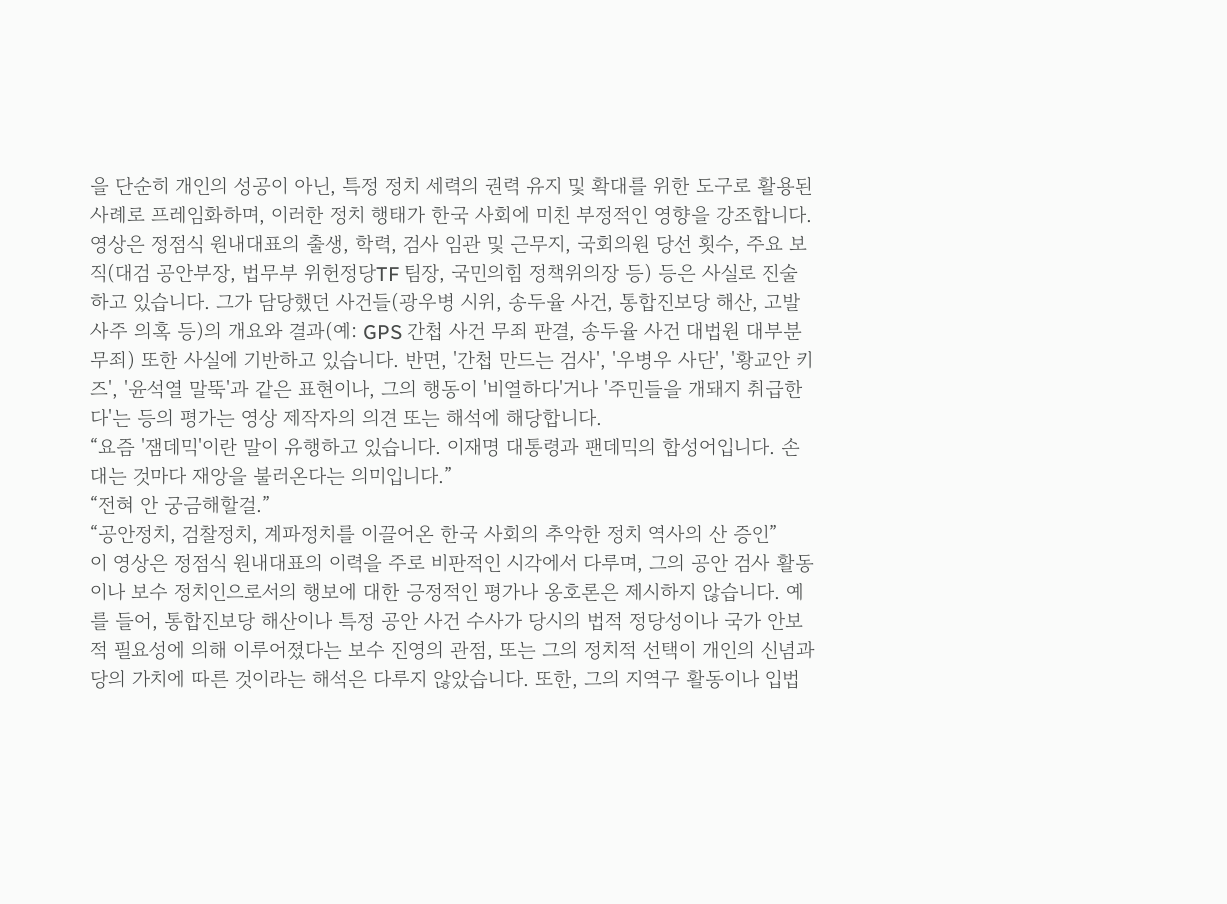을 단순히 개인의 성공이 아닌, 특정 정치 세력의 권력 유지 및 확대를 위한 도구로 활용된 사례로 프레임화하며, 이러한 정치 행태가 한국 사회에 미친 부정적인 영향을 강조합니다.
영상은 정점식 원내대표의 출생, 학력, 검사 임관 및 근무지, 국회의원 당선 횟수, 주요 보직(대검 공안부장, 법무부 위헌정당TF 팀장, 국민의힘 정책위의장 등) 등은 사실로 진술하고 있습니다. 그가 담당했던 사건들(광우병 시위, 송두율 사건, 통합진보당 해산, 고발 사주 의혹 등)의 개요와 결과(예: GPS 간첩 사건 무죄 판결, 송두율 사건 대법원 대부분 무죄) 또한 사실에 기반하고 있습니다. 반면, '간첩 만드는 검사', '우병우 사단', '황교안 키즈', '윤석열 말뚝'과 같은 표현이나, 그의 행동이 '비열하다'거나 '주민들을 개돼지 취급한다'는 등의 평가는 영상 제작자의 의견 또는 해석에 해당합니다.
“요즘 '잼데믹'이란 말이 유행하고 있습니다. 이재명 대통령과 팬데믹의 합성어입니다. 손대는 것마다 재앙을 불러온다는 의미입니다.”
“전혀 안 궁금해할걸.”
“공안정치, 검찰정치, 계파정치를 이끌어온 한국 사회의 추악한 정치 역사의 산 증인”
이 영상은 정점식 원내대표의 이력을 주로 비판적인 시각에서 다루며, 그의 공안 검사 활동이나 보수 정치인으로서의 행보에 대한 긍정적인 평가나 옹호론은 제시하지 않습니다. 예를 들어, 통합진보당 해산이나 특정 공안 사건 수사가 당시의 법적 정당성이나 국가 안보적 필요성에 의해 이루어졌다는 보수 진영의 관점, 또는 그의 정치적 선택이 개인의 신념과 당의 가치에 따른 것이라는 해석은 다루지 않았습니다. 또한, 그의 지역구 활동이나 입법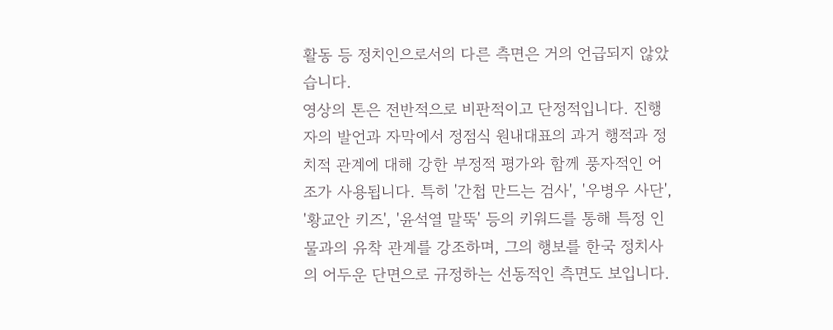활동 등 정치인으로서의 다른 측면은 거의 언급되지 않았습니다.
영상의 톤은 전반적으로 비판적이고 단정적입니다. 진행자의 발언과 자막에서 정점식 원내대표의 과거 행적과 정치적 관계에 대해 강한 부정적 평가와 함께 풍자적인 어조가 사용됩니다. 특히 '간첩 만드는 검사', '우병우 사단', '황교안 키즈', '윤석열 말뚝' 등의 키워드를 통해 특정 인물과의 유착 관계를 강조하며, 그의 행보를 한국 정치사의 어두운 단면으로 규정하는 선동적인 측면도 보입니다.